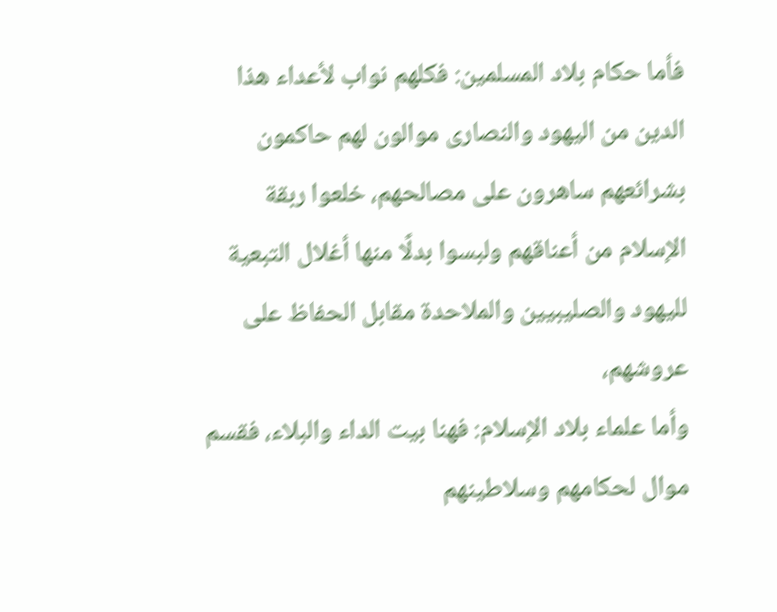فأما حكام بلاد المسلمين: فكلهم نواب لأعداء هذا الدين من اليهود والنصارى موالون لهم حاكمون بشرائعهم ساهرون على مصالحهم، خلعوا ربقة الإسلام من أعناقهم ولبسوا بدلًا منها أغلال التبعية لليهود والصليبيين والملاحدة مقابل الحفاظ على عروشهم،
وأما علماء بلاد الإسلام: فهنا بيت الداء والبلاء، فقسم موال لحكامهم وسلاطينهم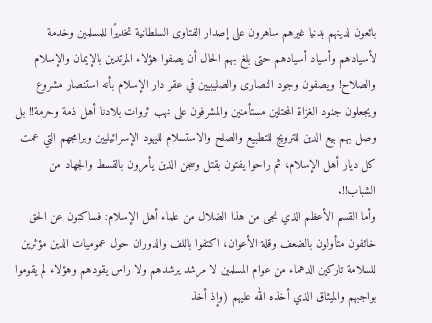بائعون لدينهم بدنيا غيرهم ساهرون على إصدار الفتاوى السلطانية تخديرًا للمسلمين وخدمة لأسيادهم وأسياد أسيادهم حتى بلغ بهم الحال أن يصفوا هؤلاء المرتدين بالإيمان والإسلام والصلاح! ويصفون وجود النصارى والصليبيين في عقر دار الإسلام بأنه استنصار مشروع ويجعلون جنود الغزاة المحتلين مستأمنين والمشرفون على نهب ثروات بلادنا أهل ذمة وحرمة!! بل وصل بهم بيع الدين للترويج للتطبيع والصلح والاستسلام لليهود الإسرائيليين وبرامجهم التي عمت كل ديار أهل الإسلام، ثم راحوا يفتون بقتل وسجن الذين يأمرون بالقسط والجهاد من الشباب!!.
وأما القسم الأعظم الذي نجى من هذا الضلال من علماء أهل الإسلام: فساكتون عن الحق خائفون متأولون بالضعف وقلة الأعوان، اكتفوا باللف والدوران حول عموميات الدين مؤثرين للسلامة تاركين الدهماء من عوام المسلمين لا مرشد يرشدهم ولا راس يقودهم وهؤلاء لم يقوموا بواجبهم والميثاق الذي أخذه الله عليهم (وإذ أخذ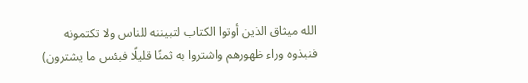الله ميثاق الذين أوتوا الكتاب لتبيننه للناس ولا تكتمونه فنبذوه وراء ظهورهم واشتروا به ثمنًا قليلًا فبئس ما يشترون)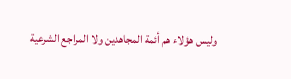وليس هؤلاء هم أئمة المجاهدين ولا المراجع الشرعية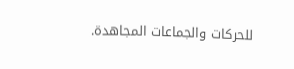للحركات والجماعات المجاهدة.